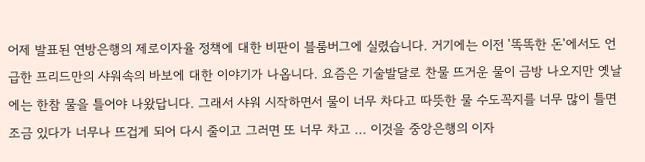어제 발표된 연방은행의 제로이자율 정책에 대한 비판이 블룸버그에 실렸습니다. 거기에는 이전 '똑똑한 돈'에서도 언급한 프리드만의 샤워속의 바보에 대한 이야기가 나옵니다. 요즘은 기술발달로 찬물 뜨거운 물이 금방 나오지만 옛날에는 한참 물을 틀어야 나왔답니다. 그래서 샤워 시작하면서 물이 너무 차다고 따뜻한 물 수도꼭지를 너무 많이 틀면 조금 있다가 너무나 뜨겁게 되어 다시 줄이고 그러면 또 너무 차고 ... 이것을 중앙은행의 이자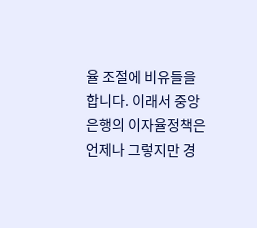율 조절에 비유들을 합니다. 이래서 중앙은행의 이자율정책은 언제나 그렇지만 경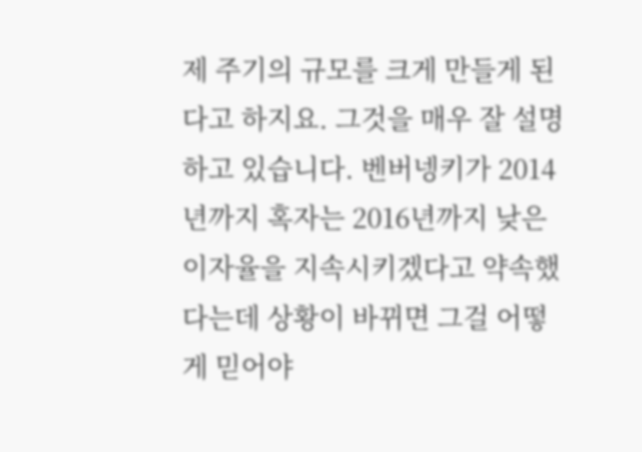제 주기의 규모를 크게 만들게 된다고 하지요. 그것을 매우 잘 설명하고 있습니다. 벤버넹키가 2014년까지 혹자는 2016년까지 낮은 이자율을 지속시키겠다고 약속했다는데 상황이 바뀌면 그걸 어떻게 믿어야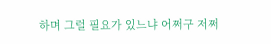하며 그럴 필요가 있느냐 어쩌구 저쩌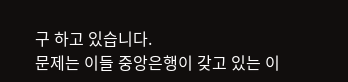구 하고 있습니다.
문제는 이들 중앙은행이 갖고 있는 이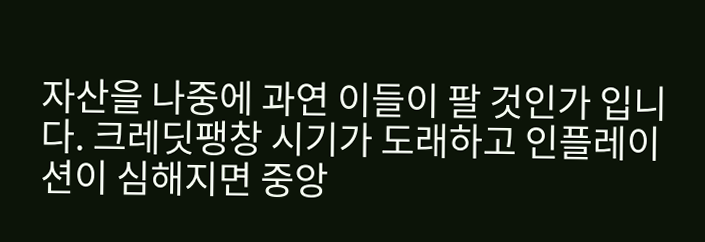자산을 나중에 과연 이들이 팔 것인가 입니다. 크레딧팽창 시기가 도래하고 인플레이션이 심해지면 중앙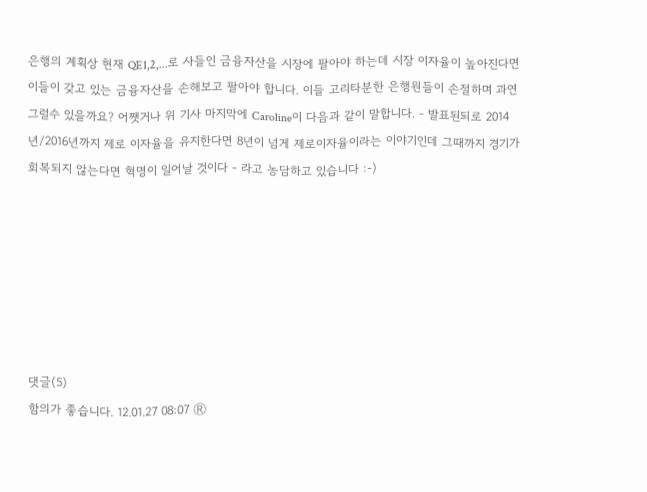은행의 계획상 현재 QE1,2,...로 사들인 금융자산을 시장에 팔아야 하는데 시장 이자율이 높아진다면 이들이 갖고 있는 금융자산을 손해보고 팔아야 합니다. 이들 고리타분한 은행원들이 손절하며 과연 그럴수 있을까요? 어쨋거나 위 기사 마지막에 Caroline이 다음과 같이 말합니다. - 발표된되로 2014년/2016년까지 제로 이자율을 유지한다면 8년이 넘게 제로이자율이라는 이야기인데 그때까지 경기가 회복되지 않는다면 혁명이 일어날 것이다 - 라고 농담하고 있습니다 :-)







댓글(5)
함의가 좋습니다. 12.01.27 08:07 Ⓡ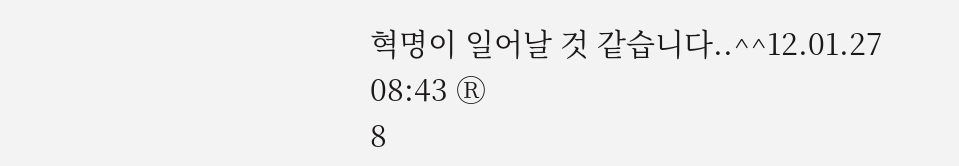혁명이 일어날 것 같습니다..^^12.01.27 08:43 Ⓡ
8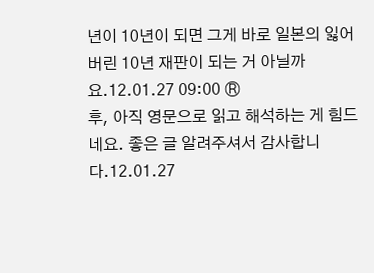년이 10년이 되면 그게 바로 일본의 잃어버린 10년 재판이 되는 거 아닐까요.12.01.27 09:00 Ⓡ
후, 아직 영문으로 읽고 해석하는 게 힘드네요. 좋은 글 알려주셔서 감사합니다.12.01.27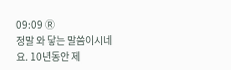09:09 Ⓡ
정말 와 닿는 말씀이시네요. 10년동안 제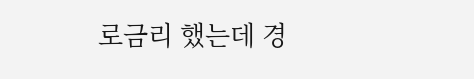로금리 했는데 경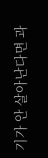기가 안 살아난다면 과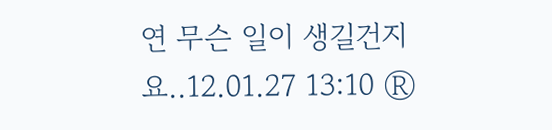연 무슨 일이 생길건지요..12.01.27 13:10 Ⓡ